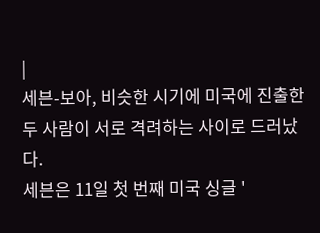|
세븐-보아, 비슷한 시기에 미국에 진출한 두 사람이 서로 격려하는 사이로 드러났다.
세븐은 11일 첫 번째 미국 싱글 '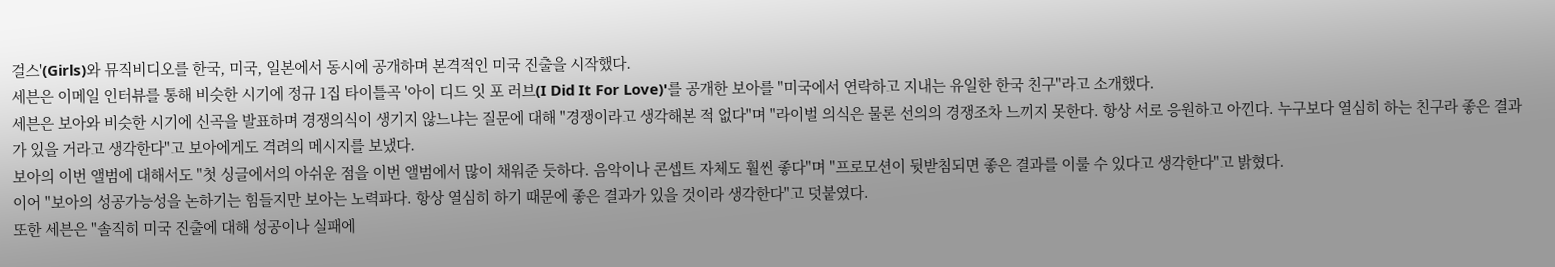걸스'(Girls)와 뮤직비디오를 한국, 미국, 일본에서 동시에 공개하며 본격적인 미국 진출을 시작했다.
세븐은 이메일 인터뷰를 통해 비슷한 시기에 정규 1집 타이틀곡 '아이 디드 잇 포 러브(I Did It For Love)'를 공개한 보아를 "미국에서 연락하고 지내는 유일한 한국 친구"라고 소개했다.
세븐은 보아와 비슷한 시기에 신곡을 발표하며 경쟁의식이 생기지 않느냐는 질문에 대해 "경쟁이라고 생각해본 적 없다"며 "라이벌 의식은 물론 선의의 경쟁조차 느끼지 못한다. 항상 서로 응원하고 아낀다. 누구보다 열심히 하는 친구라 좋은 결과가 있을 거라고 생각한다"고 보아에게도 격려의 메시지를 보냈다.
보아의 이번 앨범에 대해서도 "첫 싱글에서의 아쉬운 점을 이번 앨범에서 많이 채워준 듯하다. 음악이나 콘셉트 자체도 훨씬 좋다"며 "프로모션이 뒷받침되면 좋은 결과를 이룰 수 있다고 생각한다"고 밝혔다.
이어 "보아의 성공가능성을 논하기는 힘들지만 보아는 노력파다. 항상 열심히 하기 때문에 좋은 결과가 있을 것이라 생각한다"고 덧붙였다.
또한 세븐은 "솔직히 미국 진출에 대해 성공이나 실패에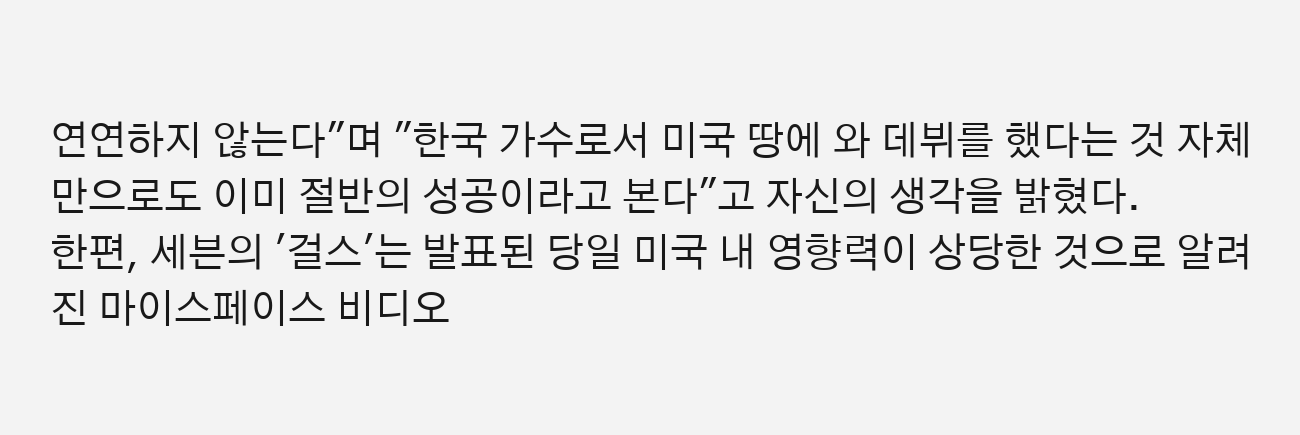연연하지 않는다"며 "한국 가수로서 미국 땅에 와 데뷔를 했다는 것 자체만으로도 이미 절반의 성공이라고 본다"고 자신의 생각을 밝혔다.
한편, 세븐의 '걸스'는 발표된 당일 미국 내 영향력이 상당한 것으로 알려진 마이스페이스 비디오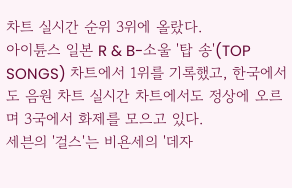차트 실시간 순위 3위에 올랐다.
아이튠스 일본 R & B-소울 '탑 송'(TOP SONGS) 차트에서 1위를 기록했고, 한국에서도 음원 차트 실시간 차트에서도 정상에 오르며 3국에서 화제를 모으고 있다.
세븐의 '걸스'는 비욘세의 '데자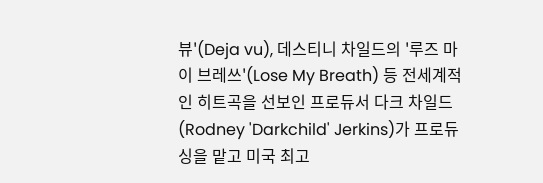뷰'(Deja vu), 데스티니 차일드의 '루즈 마이 브레쓰'(Lose My Breath) 등 전세계적인 히트곡을 선보인 프로듀서 다크 차일드(Rodney 'Darkchild' Jerkins)가 프로듀싱을 맡고 미국 최고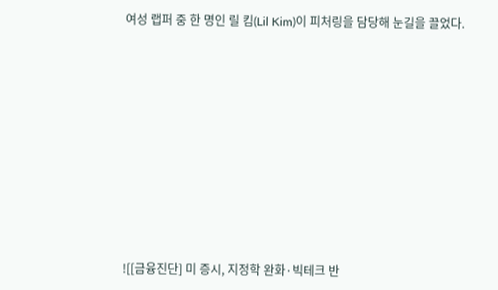여성 랩퍼 중 한 명인 릴 킴(Lil Kim)이 피처링을 담당해 눈길을 끌었다.











![[금융진단] 미 증시, 지정학 완화·빅테크 반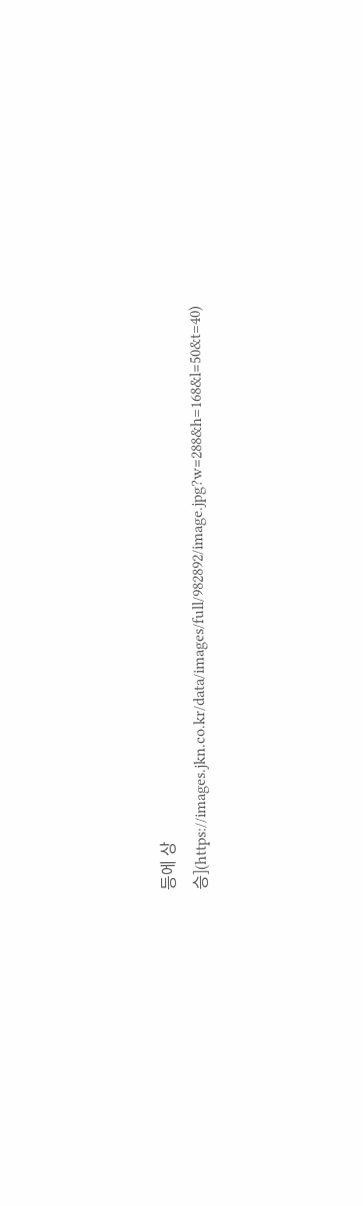등에 상승](https://images.jkn.co.kr/data/images/full/982892/image.jpg?w=288&h=168&l=50&t=40)